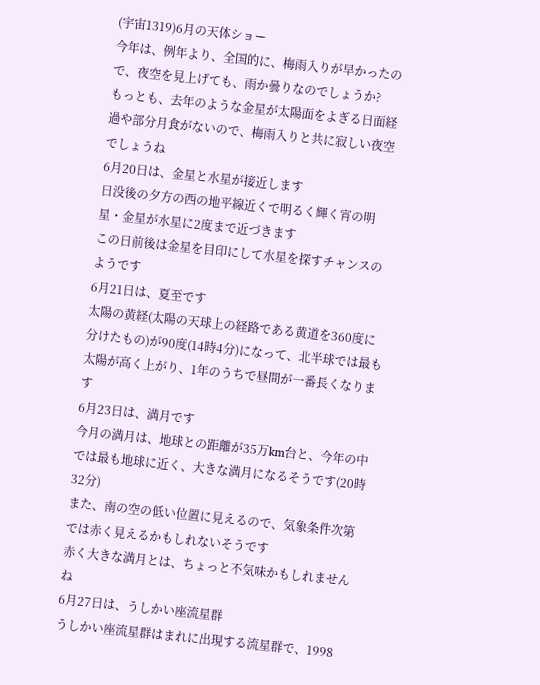(宇宙1319)6月の天体ショー
今年は、例年より、全国的に、梅雨入りが早かったので、夜空を見上げても、雨か曇りなのでしょうか?
もっとも、去年のような金星が太陽面をよぎる日面経過や部分月食がないので、梅雨入りと共に寂しい夜空でしょうね
6月20日は、金星と水星が接近します
日没後の夕方の西の地平線近くで明るく輝く宵の明星・金星が水星に2度まで近づきます
この日前後は金星を目印にして水星を探すチャンスのようです
6月21日は、夏至です
太陽の黄経(太陽の天球上の経路である黄道を360度に分けたもの)が90度(14時4分)になって、北半球では最も太陽が高く上がり、1年のうちで昼間が一番長くなります
6月23日は、満月です
今月の満月は、地球との距離が35万km台と、今年の中では最も地球に近く、大きな満月になるそうです(20時32分)
また、南の空の低い位置に見えるので、気象条件次第では赤く見えるかもしれないそうです
赤く大きな満月とは、ちょっと不気味かもしれませんね
6月27日は、うしかい座流星群
うしかい座流星群はまれに出現する流星群で、1998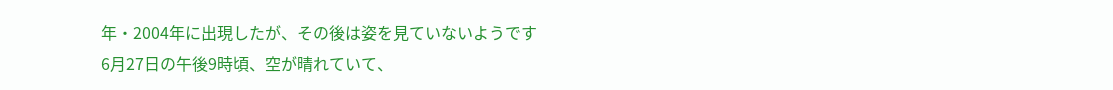年・2004年に出現したが、その後は姿を見ていないようです
6月27日の午後9時頃、空が晴れていて、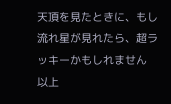天頂を見たときに、もし流れ星が見れたら、超ラッキーかもしれません
以上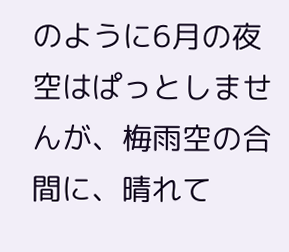のように6月の夜空はぱっとしませんが、梅雨空の合間に、晴れて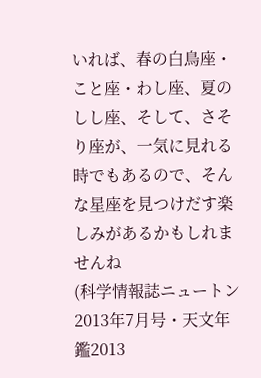いれば、春の白鳥座・こと座・わし座、夏のしし座、そして、さそり座が、一気に見れる時でもあるので、そんな星座を見つけだす楽しみがあるかもしれませんね
(科学情報誌ニュートン2013年7月号・天文年鑑2013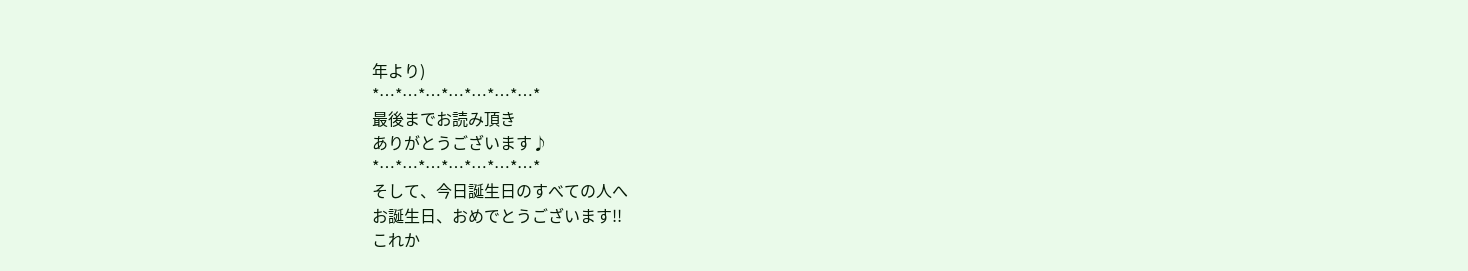年より)
*…*…*…*…*…*…*…*
最後までお読み頂き
ありがとうございます♪
*…*…*…*…*…*…*…*
そして、今日誕生日のすべての人へ
お誕生日、おめでとうございます!!
これか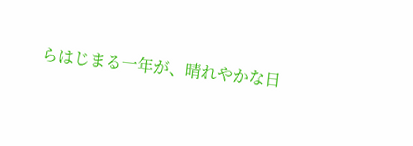らはじまる一年が、晴れやかな日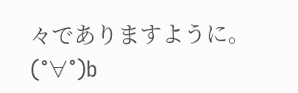々でありますように。
(°∀°)b